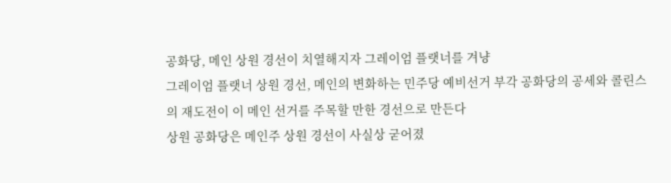공화당, 메인 상원 경선이 치열해지자 그레이엄 플랫너를 겨냥
그레이엄 플랫너 상원 경선, 메인의 변화하는 민주당 예비선거 부각 공화당의 공세와 콜린스의 재도전이 이 메인 선거를 주목할 만한 경선으로 만든다
상원 공화당은 메인주 상원 경선이 사실상 굳어졌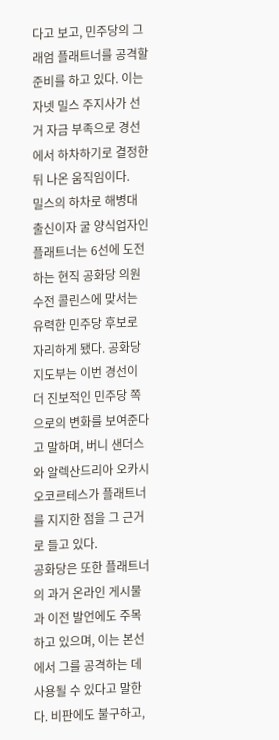다고 보고, 민주당의 그래엄 플래트너를 공격할 준비를 하고 있다. 이는 자넷 밀스 주지사가 선거 자금 부족으로 경선에서 하차하기로 결정한 뒤 나온 움직임이다.
밀스의 하차로 해병대 출신이자 굴 양식업자인 플래트너는 6선에 도전하는 현직 공화당 의원 수전 콜린스에 맞서는 유력한 민주당 후보로 자리하게 됐다. 공화당 지도부는 이번 경선이 더 진보적인 민주당 쪽으로의 변화를 보여준다고 말하며, 버니 샌더스와 알렉산드리아 오카시오코르테스가 플래트너를 지지한 점을 그 근거로 들고 있다.
공화당은 또한 플래트너의 과거 온라인 게시물과 이전 발언에도 주목하고 있으며, 이는 본선에서 그를 공격하는 데 사용될 수 있다고 말한다. 비판에도 불구하고,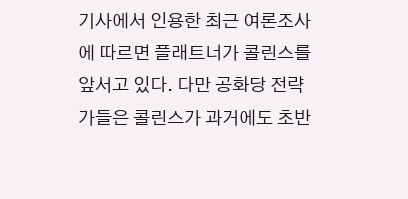기사에서 인용한 최근 여론조사에 따르면 플래트너가 콜린스를 앞서고 있다. 다만 공화당 전략가들은 콜린스가 과거에도 초반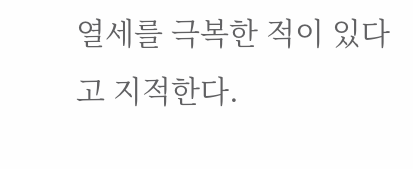열세를 극복한 적이 있다고 지적한다.